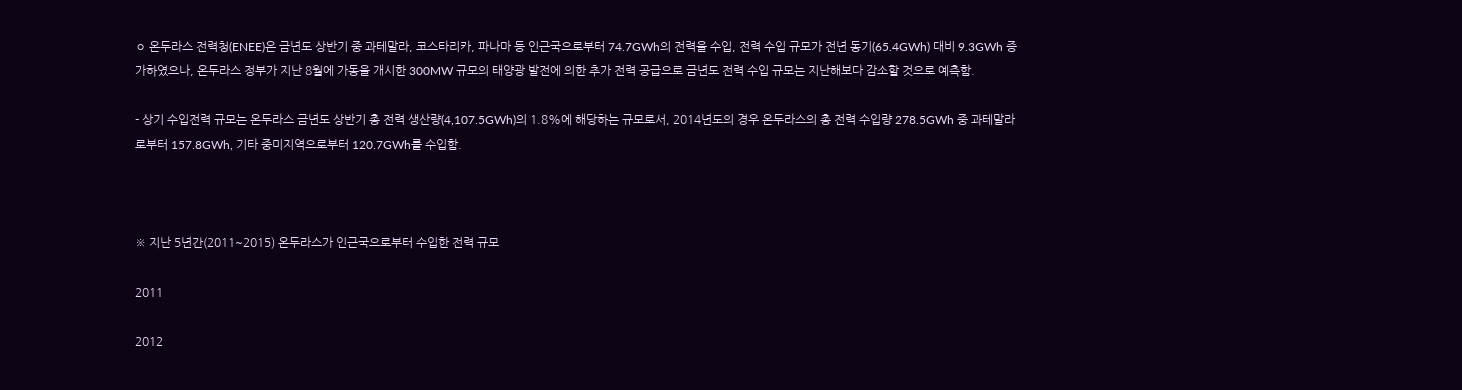ㅇ 온두라스 전력청(ENEE)은 금년도 상반기 중 과테말라, 코스타리카, 파나마 등 인근국으로부터 74.7GWh의 전력을 수입, 전력 수입 규모가 전년 동기(65.4GWh) 대비 9.3GWh 증가하였으나, 온두라스 정부가 지난 8월에 가동을 개시한 300MW 규모의 태양광 발전에 의한 추가 전력 공급으로 금년도 전력 수입 규모는 지난해보다 감소할 것으로 예측함.

- 상기 수입전력 규모는 온두라스 금년도 상반기 총 전력 생산량(4,107.5GWh)의 1.8%에 해당하는 규모로서, 2014년도의 경우 온두라스의 총 전력 수입량 278.5GWh 중 과테말라로부터 157.8GWh, 기타 중미지역으로부터 120.7GWh를 수입함.



※ 지난 5년간(2011~2015) 온두라스가 인근국으로부터 수입한 전력 규모

2011

2012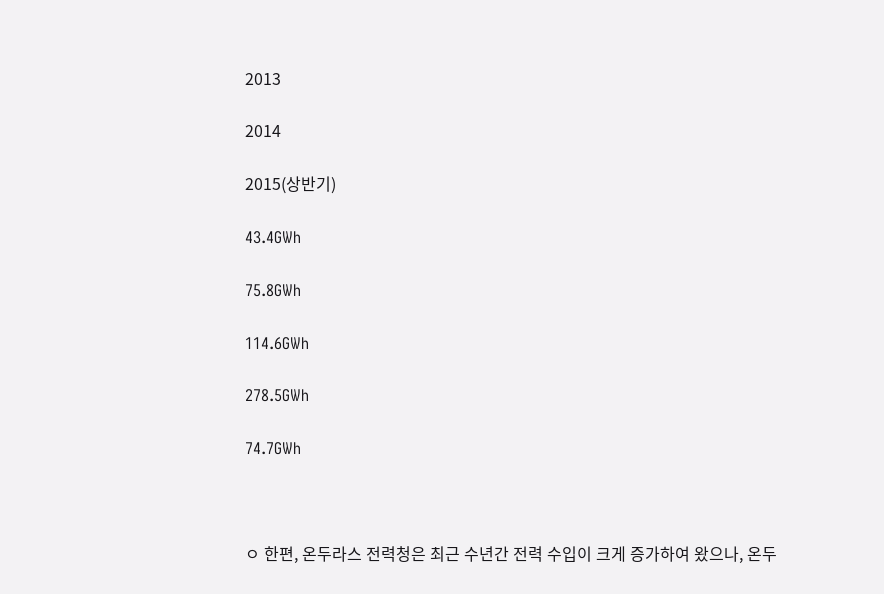2013

2014

2015(상반기)

43.4GWh

75.8GWh

114.6GWh

278.5GWh

74.7GWh



ㅇ 한편, 온두라스 전력청은 최근 수년간 전력 수입이 크게 증가하여 왔으나, 온두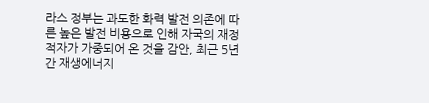라스 정부는 과도한 화력 발전 의존에 따른 높은 발전 비용으로 인해 자국의 재정적자가 가중되어 온 것을 감안, 최근 5년간 재생에너지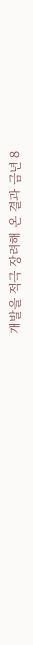개발을 적극 장려해 온 결과 금년 8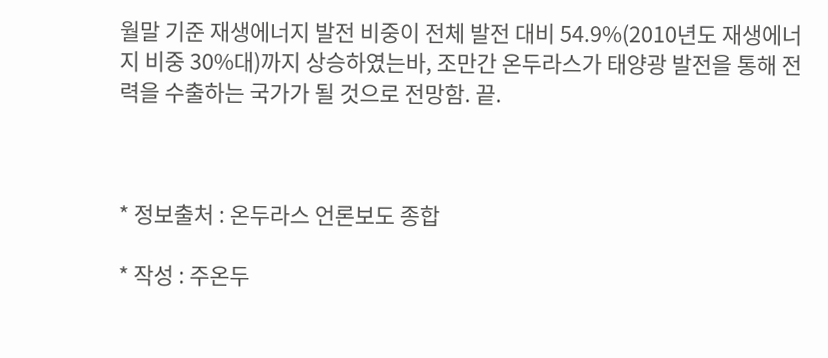월말 기준 재생에너지 발전 비중이 전체 발전 대비 54.9%(2010년도 재생에너지 비중 30%대)까지 상승하였는바, 조만간 온두라스가 태양광 발전을 통해 전력을 수출하는 국가가 될 것으로 전망함. 끝.



* 정보출처 : 온두라스 언론보도 종합

* 작성 : 주온두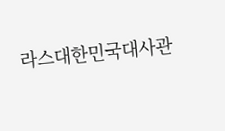라스대한민국대사관